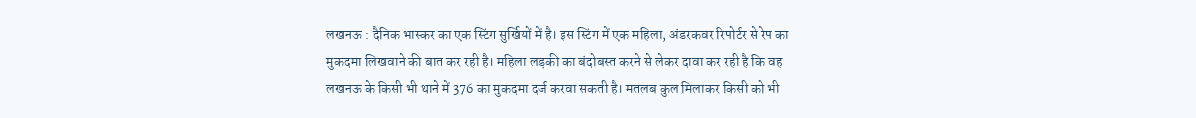लखनऊ : दैनिक भास्कर का एक स्टिंग सुर्खियों में है। इस स्टिंग में एक महिला, अंडरकवर रिपोर्टर से रेप का मुकदमा लिखवाने की बात कर रही है। महिला लड़की का बंदोबस्त करने से लेकर दावा कर रही है कि वह लखनऊ के किसी भी थाने में 376 का मुकदमा दर्ज करवा सकती है। मतलब कुल मिलाकर किसी को भी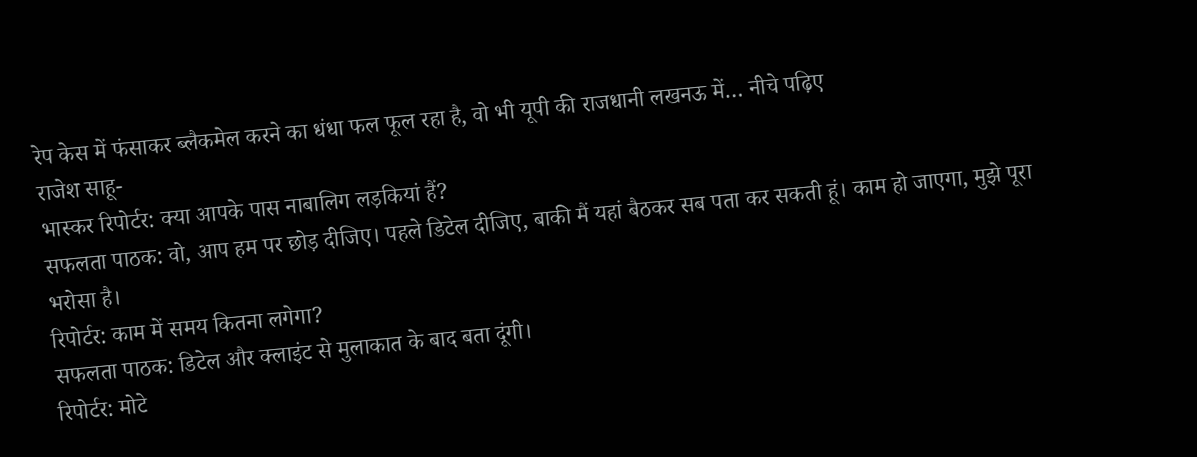रेप केस में फंसाकर ब्लैकमेल करने का धंधा फल फूल रहा है, वो भी यूपी की राजधानी लखनऊ में… नीचे पढ़िए
राजेश साहू-
भास्कर रिपोर्टर: क्या आपके पास नाबालिग लड़कियां हैं?
सफलता पाठक: वो, आप हम पर छोड़ दीजिए। पहले डिटेल दीजिए, बाकी मैं यहां बैठकर सब पता कर सकती हूं। काम हो जाएगा, मुझे पूरा भरोसा है।
रिपोर्टर: काम में समय कितना लगेगा?
सफलता पाठक: डिटेल और क्लाइंट से मुलाकात के बाद बता दूंगी।
रिपोर्टर: मोटे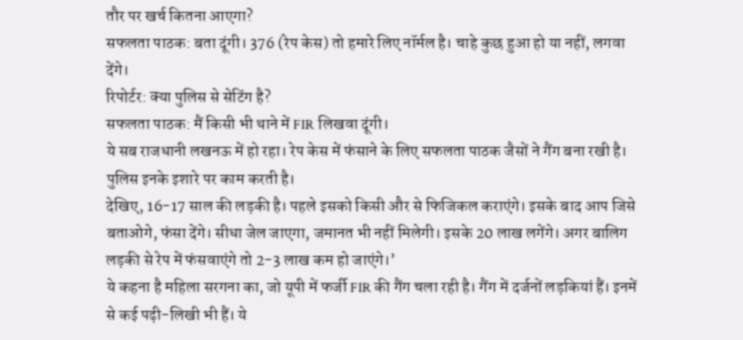तौर पर खर्च कितना आएगा?
सफलता पाठक: बता दूंगी। 376 (रेप केस) तो हमारे लिए नॉर्मल है। चाहे कुछ हुआ हो या नहीं, लगवा देंगे।
रिपोर्टर: क्या पुलिस से सेटिंग है?
सफलता पाठक: मैं किसी भी थाने में FIR लिखवा दूंगी।
ये सब राजधानी लखनऊ में हो रहा। रेप केस में फंसाने के लिए सफलता पाठक जैसों ने गैंग बना रखी है। पुलिस इनके इशारे पर काम करती है।
देखिए, 16-17 साल की लड़की है। पहले इसको किसी और से फिजिकल कराएंगे। इसके बाद आप जिसे बताओगे, फंसा देंगे। सीधा जेल जाएगा, जमानत भी नहीं मिलेगी। इसके 20 लाख लगेंगे। अगर बालिग लड़की से रेप में फंसवाएंगे तो 2-3 लाख कम हो जाएंगे।’
ये कहना है महिला सरगना का, जो यूपी में फर्जी FIR की गैंग चला रही है। गैंग में दर्जनों लड़कियां हैं। इनमें से कई पढ़ी-लिखी भी हैं। ये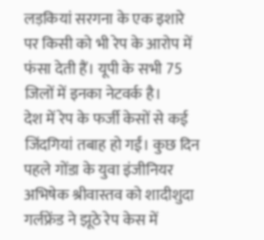लड़कियां सरगना के एक इशारे पर किसी को भी रेप के आरोप में फंसा देती हैं। यूपी के सभी 75 जिलों में इनका नेटवर्क है।
देश में रेप के फर्जी केसों से कई जिंदगियां तबाह हो गईं। कुछ दिन पहले गोंडा के युवा इंजीनियर अभिषेक श्रीवास्तव को शादीशुदा गर्लफ्रेंड ने झूठे रेप केस में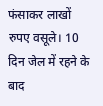फंसाकर लाखों रुपए वसूले। 10 दिन जेल में रहने के बाद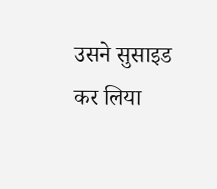उसने सुसाइड कर लिया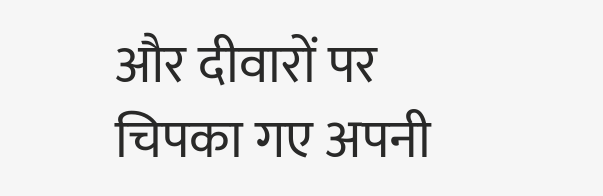और दीवारों पर चिपका गए अपनी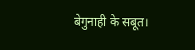बेगुनाही के सबूत।